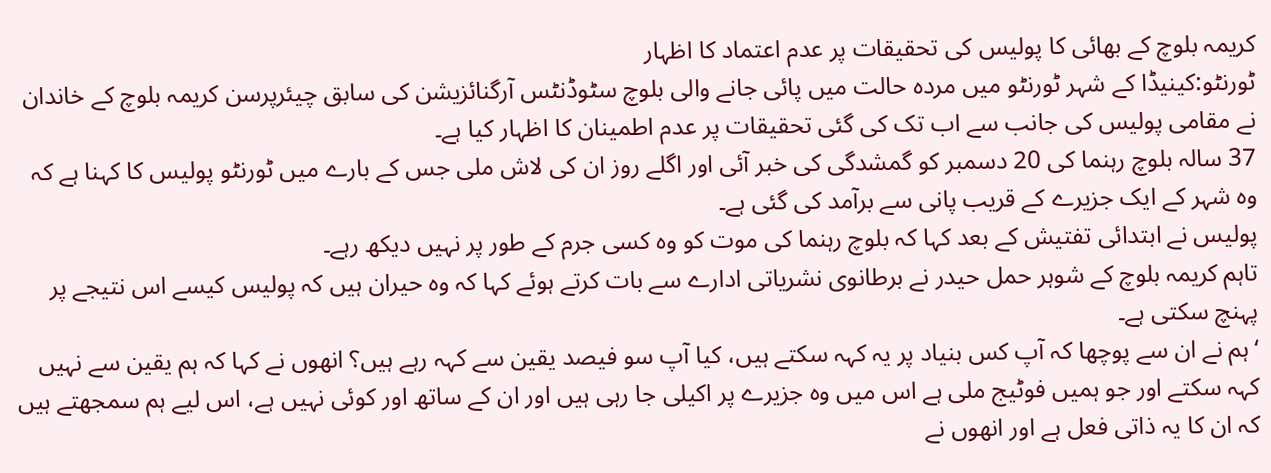کریمہ بلوچ کے بھائی کا پولیس کی تحقیقات پر عدم اعتماد کا اظہار
ٹورنٹو:کینیڈا کے شہر ٹورنٹو میں مردہ حالت میں پائی جانے والی بلوچ سٹوڈنٹس آرگنائزیشن کی سابق چیئرپرسن کریمہ بلوچ کے خاندان نے مقامی پولیس کی جانب سے اب تک کی گئی تحقیقات پر عدم اطمینان کا اظہار کیا ہے۔
37 سالہ بلوچ رہنما کی 20 دسمبر کو گمشدگی کی خبر آئی اور اگلے روز ان کی لاش ملی جس کے بارے میں ٹورنٹو پولیس کا کہنا ہے کہ وہ شہر کے ایک جزیرے کے قریب پانی سے برآمد کی گئی ہے۔
پولیس نے ابتدائی تفتیش کے بعد کہا کہ بلوچ رہنما کی موت کو وہ کسی جرم کے طور پر نہیں دیکھ رہے۔
تاہم کریمہ بلوچ کے شوہر حمل حیدر نے برطانوی نشریاتی ادارے سے بات کرتے ہوئے کہا کہ وہ حیران ہیں کہ پولیس کیسے اس نتیجے پر پہنچ سکتی ہے۔
‘ہم نے ان سے پوچھا کہ آپ کس بنیاد پر یہ کہہ سکتے ہیں، کیا آپ سو فیصد یقین سے کہہ رہے ہیں؟ انھوں نے کہا کہ ہم یقین سے نہیں کہہ سکتے اور جو ہمیں فوٹیج ملی ہے اس میں وہ جزیرے پر اکیلی جا رہی ہیں اور ان کے ساتھ اور کوئی نہیں ہے، اس لیے ہم سمجھتے ہیں کہ ان کا یہ ذاتی فعل ہے اور انھوں نے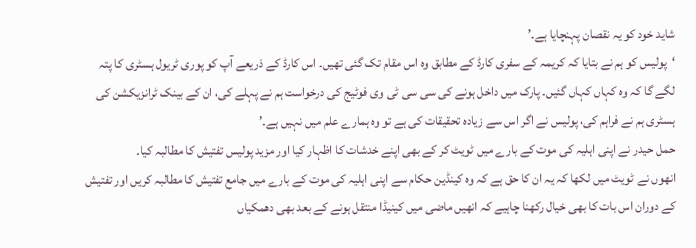شاید خود کو یہ نقصان پہنچایا ہے۔’
‘پولیس کو ہم نے بتایا کہ کریمہ کے سفری کارڈ کے مطابق وہ اس مقام تک گئی تھیں۔ اس کارڈ کے ذریعے آپ کو پوری ٹریول ہسٹری کا پتہ لگے گا کہ وہ کہاں کہاں گئیں۔ پارک میں داخل ہونے کی سی سی ٹی وی فوٹیج کی درخواست ہم نے پہلے کی، ان کے بینک ٹرانزیکشن کی ہسٹری ہم نے فراہم کی، پولیس نے اگر اس سے زیادہ تحقیقات کی ہے تو وہ ہمارے علم میں نہیں ہے۔’
حمل حیدر نے اپنی اہلیہ کی موت کے بارے میں ٹویٹ کر کے بھی اپنے خدشات کا اظہار کیا اور مزید پولیس تفتیش کا مطالبہ کیا۔
انھوں نے ٹویٹ میں لکھا کہ یہ ان کا حق ہے کہ وہ کینڈین حکام سے اپنی اہلیہ کی موت کے بارے میں جامع تفتیش کا مطالبہ کریں اور تفتیش کے دوران اس بات کا بھی خیال رکھنا چاہیے کہ انھیں ماضی میں کینیڈا منتقل ہونے کے بعد بھی دھمکیاں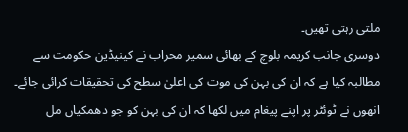ملتی رہتی تھیں۔
دوسری جانب کریمہ بلوچ کے بھائی سمیر محراب نے کینیڈین حکومت سے مطالبہ کیا ہے کہ ان کی بہن کی موت کی اعلیٰ سطح کی تحقیقات کرائی جائے۔
انھوں نے ٹوئٹر پر اپنے پیغام میں لکھا کہ ان کی بہن کو جو دھمکیاں مل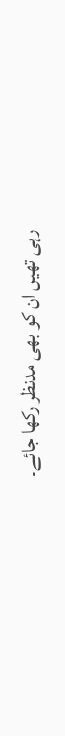رہی تھیں ان کو بھی مدنظر رکھا جائے۔